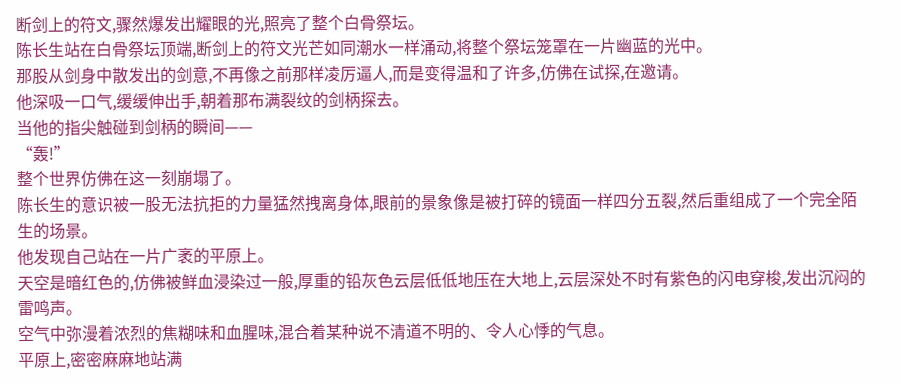断剑上的符文,骤然爆发出耀眼的光,照亮了整个白骨祭坛。
陈长生站在白骨祭坛顶端,断剑上的符文光芒如同潮水一样涌动,将整个祭坛笼罩在一片幽蓝的光中。
那股从剑身中散发出的剑意,不再像之前那样凌厉逼人,而是变得温和了许多,仿佛在试探,在邀请。
他深吸一口气,缓缓伸出手,朝着那布满裂纹的剑柄探去。
当他的指尖触碰到剑柄的瞬间——
“轰!”
整个世界仿佛在这一刻崩塌了。
陈长生的意识被一股无法抗拒的力量猛然拽离身体,眼前的景象像是被打碎的镜面一样四分五裂,然后重组成了一个完全陌生的场景。
他发现自己站在一片广袤的平原上。
天空是暗红色的,仿佛被鲜血浸染过一般,厚重的铅灰色云层低低地压在大地上,云层深处不时有紫色的闪电穿梭,发出沉闷的雷鸣声。
空气中弥漫着浓烈的焦糊味和血腥味,混合着某种说不清道不明的、令人心悸的气息。
平原上,密密麻麻地站满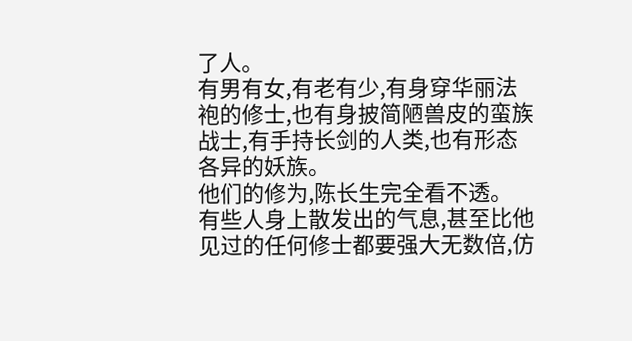了人。
有男有女,有老有少,有身穿华丽法袍的修士,也有身披简陋兽皮的蛮族战士,有手持长剑的人类,也有形态各异的妖族。
他们的修为,陈长生完全看不透。
有些人身上散发出的气息,甚至比他见过的任何修士都要强大无数倍,仿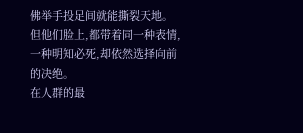佛举手投足间就能撕裂天地。
但他们脸上,都带着同一种表情,一种明知必死,却依然选择向前的决绝。
在人群的最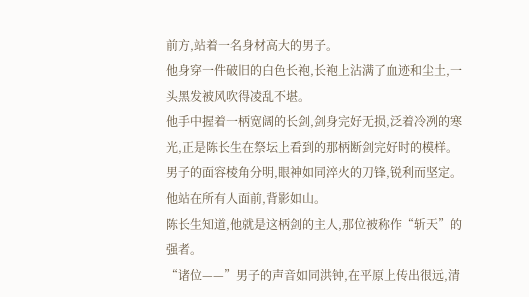前方,站着一名身材高大的男子。
他身穿一件破旧的白色长袍,长袍上沾满了血迹和尘土,一头黑发被风吹得凌乱不堪。
他手中握着一柄宽阔的长剑,剑身完好无损,泛着冷冽的寒光,正是陈长生在祭坛上看到的那柄断剑完好时的模样。
男子的面容棱角分明,眼神如同淬火的刀锋,锐利而坚定。
他站在所有人面前,背影如山。
陈长生知道,他就是这柄剑的主人,那位被称作“斩天”的强者。
“诸位——”男子的声音如同洪钟,在平原上传出很远,清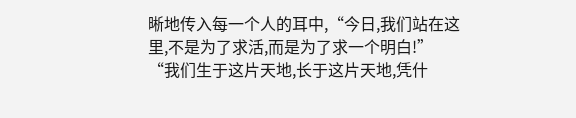晰地传入每一个人的耳中,“今日,我们站在这里,不是为了求活,而是为了求一个明白!”
“我们生于这片天地,长于这片天地,凭什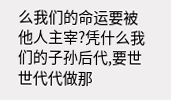么我们的命运要被他人主宰?凭什么我们的子孙后代,要世世代代做那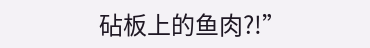砧板上的鱼肉?!”